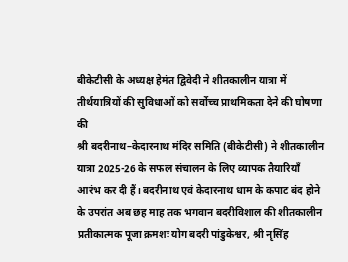बीकेटीसी के अध्यक्ष हेमंत द्विवेदी ने शीतकालीन यात्रा में तीर्थयात्रियों की सुविधाओं को सर्वोच्च प्राथमिकता देने की घोषणा की
श्री बदरीनाथ–केदारनाथ मंदिर समिति (बीकेटीसी) ने शीतकालीन यात्रा 2025-26 के सफल संचालन के लिए व्यापक तैयारियाँ आरंभ कर दी हैं। बदरीनाथ एवं केदारनाथ धाम के कपाट बंद होने के उपरांत अब छह माह तक भगवान बदरीविशाल की शीतकालीन प्रतीकात्मक पूजा क्रमशः योग बदरी पांडुकेश्वर, श्री नृसिंह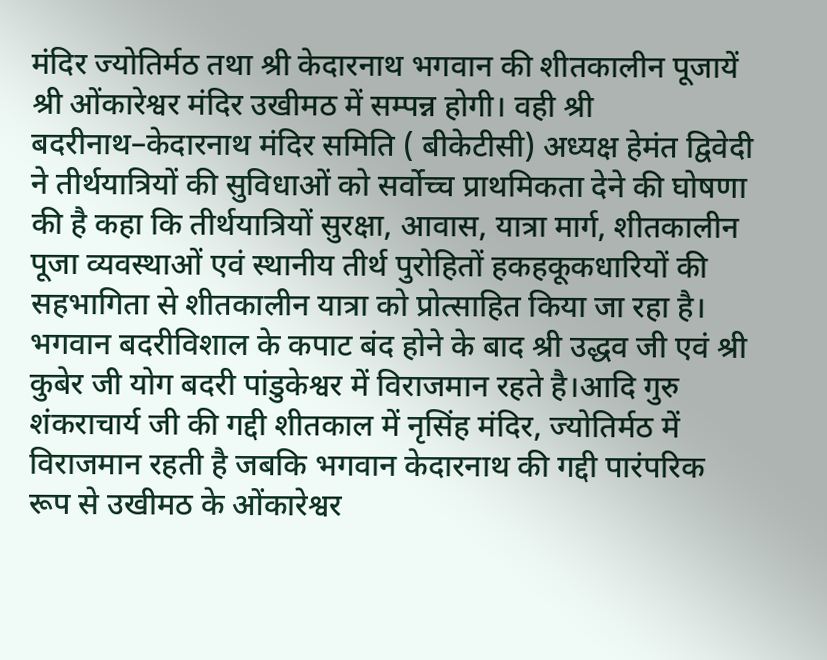मंदिर ज्योतिर्मठ तथा श्री केदारनाथ भगवान की शीतकालीन पूजायें श्री ओंकारेश्वर मंदिर उखीमठ में सम्पन्न होगी। वही श्री बदरीनाथ–केदारनाथ मंदिर समिति ( बीकेटीसी) अध्यक्ष हेमंत द्विवेदी ने तीर्थयात्रियों की सुविधाओं को सर्वोच्च प्राथमिकता देने की घोषणा की है कहा कि तीर्थयात्रियों सुरक्षा, आवास, यात्रा मार्ग, शीतकालीन पूजा व्यवस्थाओं एवं स्थानीय तीर्थ पुरोहितों हकहकूकधारियों की सहभागिता से शीतकालीन यात्रा को प्रोत्साहित किया जा रहा है। भगवान बदरीविशाल के कपाट बंद होने के बाद श्री उद्धव जी एवं श्री कुबेर जी योग बदरी पांडुकेश्वर में विराजमान रहते है।आदि गुरु शंकराचार्य जी की गद्दी शीतकाल में नृसिंह मंदिर, ज्योतिर्मठ में विराजमान रहती है जबकि भगवान केदारनाथ की गद्दी पारंपरिक रूप से उखीमठ के ओंकारेश्वर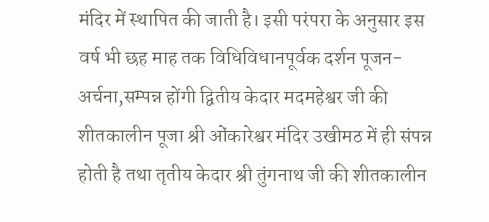मंदिर में स्थापित की जाती है। इसी परंपरा के अनुसार इस वर्ष भी छह माह तक विधिविधानपूर्वक दर्शन पूजन-अर्चना,सम्पन्न होंगी द्वितीय केदार मदमहेश्वर जी की शीतकालीन पूजा श्री ओंकारेश्वर मंदिर उखीमठ में ही संपन्न होती है तथा तृतीय केदार श्री तुंगनाथ जी की शीतकालीन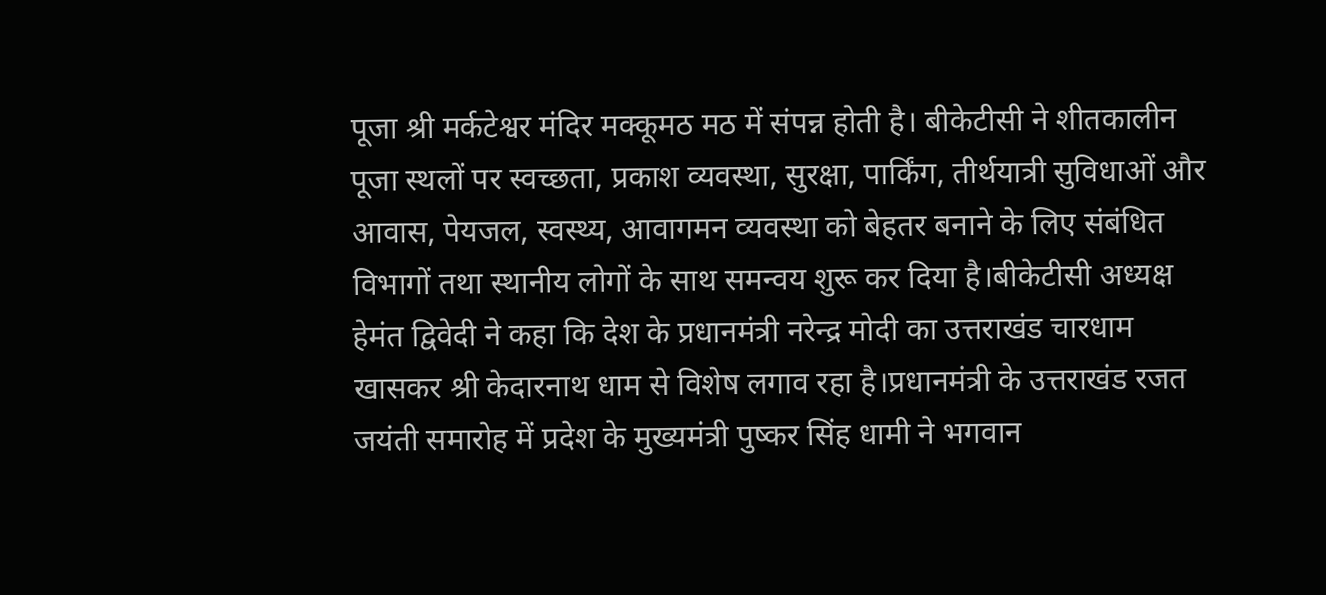पूजा श्री मर्कटेश्वर मंदिर मक्कूमठ मठ में संपन्न होती है। बीकेटीसी ने शीतकालीन पूजा स्थलों पर स्वच्छता, प्रकाश व्यवस्था, सुरक्षा, पार्किंग, तीर्थयात्री सुविधाओं और आवास, पेयजल, स्वस्थ्य, आवागमन व्यवस्था को बेहतर बनाने के लिए संबंधित विभागों तथा स्थानीय लोगों के साथ समन्वय शुरू कर दिया है।बीकेटीसी अध्यक्ष हेमंत द्विवेदी ने कहा कि देश के प्रधानमंत्री नरेन्द्र मोदी का उत्तराखंड चारधाम खासकर श्री केदारनाथ धाम से विशेष लगाव रहा है।प्रधानमंत्री के उत्तराखंड रजत जयंती समारोह में प्रदेश के मुख्यमंत्री पुष्कर सिंह धामी ने भगवान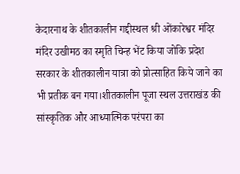केदारनाथ के शीतकालीन गद्दीस्थल श्री ओंकारेश्वर मंदिर मंदिर उखीमठ का स्मृति चिन्ह भेंट किया जोकि प्रदेश सरकार के शीतकालीन यात्रा को प्रोत्साहित किये जाने का भी प्रतीक बन गया।शीतकालीन पूजा स्थल उत्तराखंड की सांस्कृतिक और आध्यात्मिक परंपरा का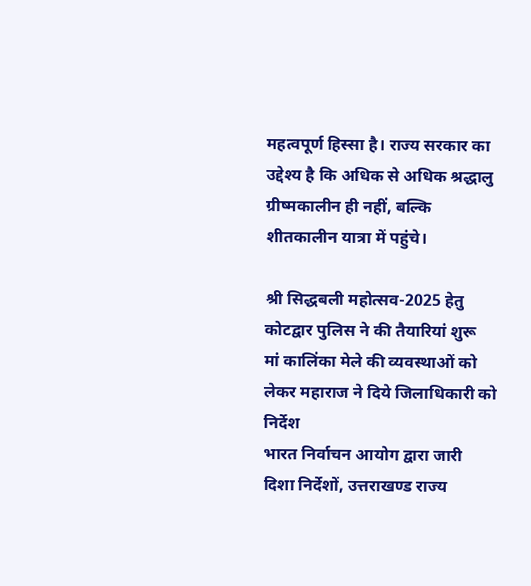महत्वपूर्ण हिस्सा है। राज्य सरकार का उद्देश्य है कि अधिक से अधिक श्रद्धालु ग्रीष्मकालीन ही नहीं, बल्कि शीतकालीन यात्रा में पहुंचे।

श्री सिद्धबली महोत्सव-2025 हेतु कोटद्वार पुलिस ने की तैयारियां शुरू
मां कालिंका मेले की व्यवस्थाओं को लेकर महाराज ने दिये जिलाधिकारी को निर्देश
भारत निर्वाचन आयोग द्वारा जारी दिशा निर्देशों, उत्तराखण्ड राज्य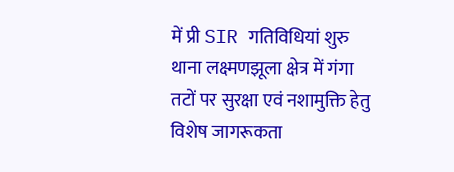में प्री SIR गतिविधियां शुरु
थाना लक्ष्मणझूला क्षेत्र में गंगा तटों पर सुरक्षा एवं नशामुक्ति हेतु विशेष जागरूकता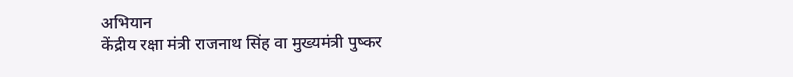अभियान
केंद्रीय रक्षा मंत्री राजनाथ सिंह वा मुख्यमंत्री पुष्कर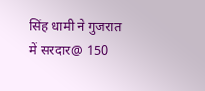सिंह धामी ने गुजरात में सरदार@ 150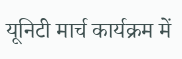यूनिटी मार्च कार्यक्रम में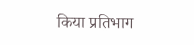किया प्रतिभाग